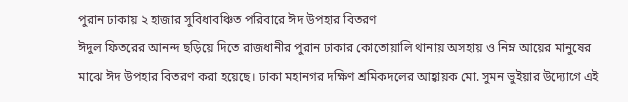পুরান ঢাকায় ২ হাজার সুবিধাবঞ্চিত পরিবারে ঈদ উপহার বিতরণ
ঈদুল ফিতরের আনন্দ ছড়িয়ে দিতে রাজধানীর পুরান ঢাকার কোতোয়ালি থানায় অসহায় ও নিম্ন আয়ের মানুষের মাঝে ঈদ উপহার বিতরণ করা হয়েছে। ঢাকা মহানগর দক্ষিণ শ্রমিকদলের আহ্বায়ক মো. সুমন ভুইয়ার উদ্যোগে এই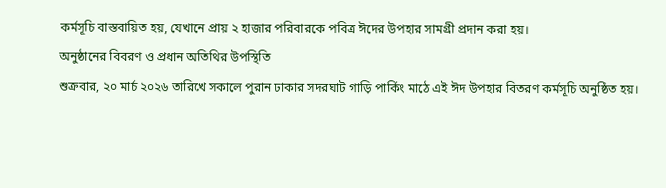কর্মসূচি বাস্তবায়িত হয়, যেখানে প্রায় ২ হাজার পরিবারকে পবিত্র ঈদের উপহার সামগ্রী প্রদান করা হয়।
অনুষ্ঠানের বিবরণ ও প্রধান অতিথির উপস্থিতি
শুক্রবার, ২০ মার্চ ২০২৬ তারিখে সকালে পুরান ঢাকার সদরঘাট গাড়ি পার্কিং মাঠে এই ঈদ উপহার বিতরণ কর্মসূচি অনুষ্ঠিত হয়।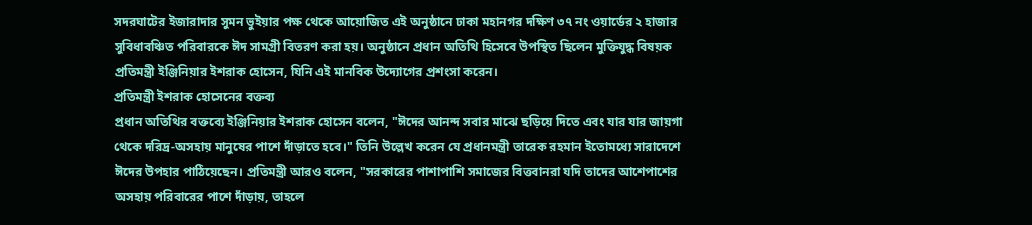সদরঘাটের ইজারাদার সুমন ভুইয়ার পক্ষ থেকে আয়োজিত এই অনুষ্ঠানে ঢাকা মহানগর দক্ষিণ ৩৭ নং ওয়ার্ডের ২ হাজার সুবিধাবঞ্চিত পরিবারকে ঈদ সামগ্রী বিতরণ করা হয়। অনুষ্ঠানে প্রধান অতিথি হিসেবে উপস্থিত ছিলেন মুক্তিযুদ্ধ বিষয়ক প্রতিমন্ত্রী ইঞ্জিনিয়ার ইশরাক হোসেন, যিনি এই মানবিক উদ্যোগের প্রশংসা করেন।
প্রতিমন্ত্রী ইশরাক হোসেনের বক্তব্য
প্রধান অতিথির বক্তব্যে ইঞ্জিনিয়ার ইশরাক হোসেন বলেন, "ঈদের আনন্দ সবার মাঝে ছড়িয়ে দিতে এবং যার যার জায়গা থেকে দরিদ্র-অসহায় মানুষের পাশে দাঁড়াতে হবে।" তিনি উল্লেখ করেন যে প্রধানমন্ত্রী তারেক রহমান ইতোমধ্যে সারাদেশে ঈদের উপহার পাঠিয়েছেন। প্রতিমন্ত্রী আরও বলেন, "সরকারের পাশাপাশি সমাজের বিত্তবানরা যদি তাদের আশেপাশের অসহায় পরিবারের পাশে দাঁড়ায়, তাহলে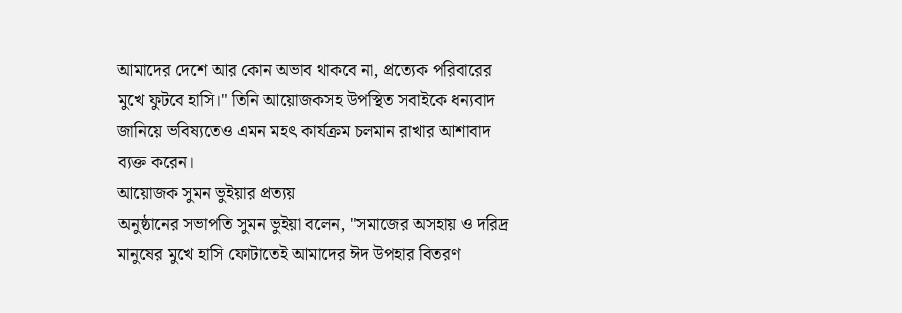আমাদের দেশে আর কোন অভাব থাকবে না, প্রত্যেক পরিবারের মুখে ফুটবে হাসি।" তিনি আয়োজকসহ উপস্থিত সবাইকে ধন্যবাদ জানিয়ে ভবিষ্যতেও এমন মহৎ কার্যক্রম চলমান রাখার আশাবাদ ব্যক্ত করেন।
আয়োজক সুমন ভুইয়ার প্রত্যয়
অনুষ্ঠানের সভাপতি সুমন ভুইয়া বলেন, "সমাজের অসহায় ও দরিদ্র মানুষের মুখে হাসি ফোটাতেই আমাদের ঈদ উপহার বিতরণ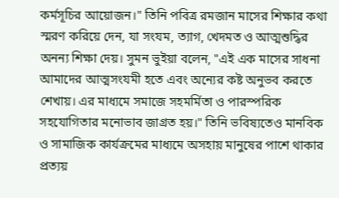কর্মসূচির আয়োজন।" তিনি পবিত্র রমজান মাসের শিক্ষার কথা স্মরণ করিয়ে দেন, যা সংযম, ত্যাগ, খেদমত ও আত্মশুদ্ধির অনন্য শিক্ষা দেয়। সুমন ভুইয়া বলেন, "এই এক মাসের সাধনা আমাদের আত্মসংযমী হতে এবং অন্যের কষ্ট অনুভব করতে শেখায়। এর মাধ্যমে সমাজে সহমর্মিতা ও পারস্পরিক সহযোগিতার মনোভাব জাগ্রত হয়।" তিনি ভবিষ্যতেও মানবিক ও সামাজিক কার্যক্রমের মাধ্যমে অসহায় মানুষের পাশে থাকার প্রত্যয়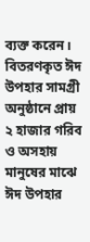ব্যক্ত করেন।
বিতরণকৃত ঈদ উপহার সামগ্রী
অনুষ্ঠানে প্রায় ২ হাজার গরিব ও অসহায় মানুষের মাঝে ঈদ উপহার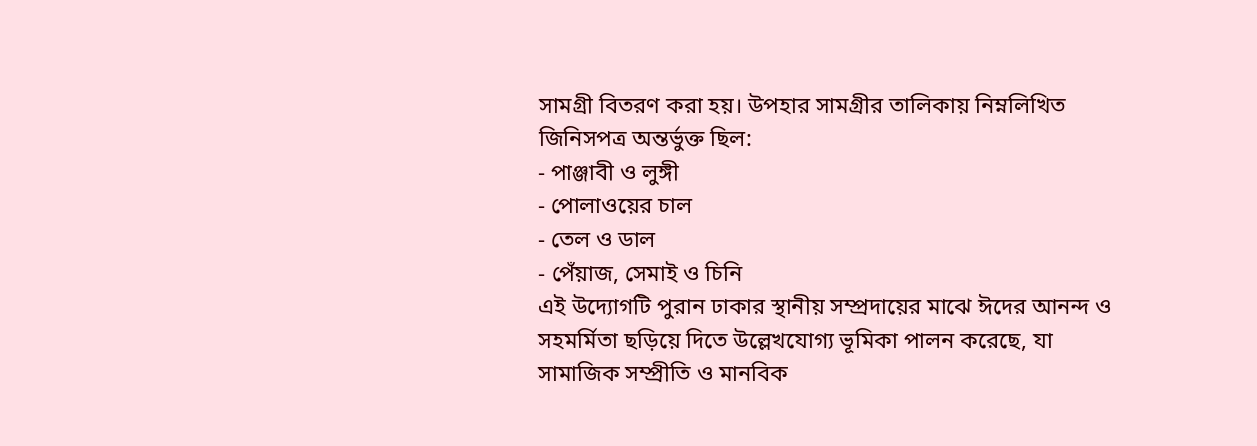সামগ্রী বিতরণ করা হয়। উপহার সামগ্রীর তালিকায় নিম্নলিখিত জিনিসপত্র অন্তর্ভুক্ত ছিল:
- পাঞ্জাবী ও লুঙ্গী
- পোলাওয়ের চাল
- তেল ও ডাল
- পেঁয়াজ, সেমাই ও চিনি
এই উদ্যোগটি পুরান ঢাকার স্থানীয় সম্প্রদায়ের মাঝে ঈদের আনন্দ ও সহমর্মিতা ছড়িয়ে দিতে উল্লেখযোগ্য ভূমিকা পালন করেছে, যা সামাজিক সম্প্রীতি ও মানবিক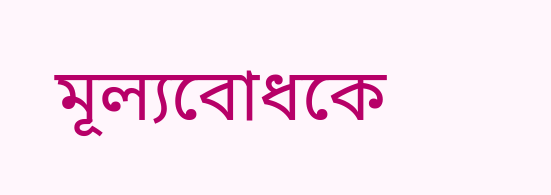মূল্যবোধকে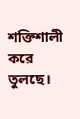শক্তিশালী করে তুলছে।